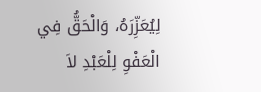لِيُعَزِّرَهُ، وَالْحَقُّ فِي الْعَفْوِ لِلْعَبْدِ لاَ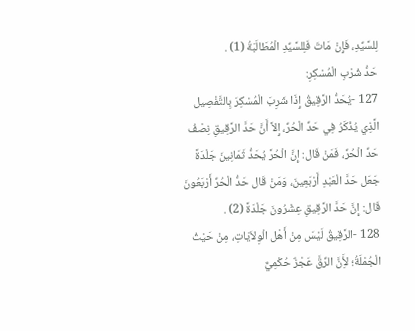لِلسَّيِّدِ، فَإِنْ مَاتَ فَلِلسَّيِّدِ الْمُطَالَبَةُ (1) .
حَدُّ شُرْبِ الْمُسْكِرِ:
127 -يُحَدُّ الرَّقِيقُ إِذَا شَرِبَ الْمُسْكِرَ بِالتَّفْصِيل الَّذِي يُذْكَرُ فِي حَدِّ الْحُرِّ، إِلاَّ أَنَّ حَدَّ الرَّقِيقِ نِصْفُ حَدِّ الْحُرِّ، فَمَنْ قَال: إِنَّ الْحُرَّ يُحَدُّ ثَمَانِينَ جَلْدَةً جَعَل حَدَّ الْعَبْدِ أَرْبَعِينَ، وَمَنْ قَال حَدُّ الْحُرِّ أَرْبَعُونَ قَال: إِنَّ حَدَّ الرَّقِيقِ عِشْرُونَ جَلْدَةً (2) .
128 -الرَّقِيقُ لَيْسَ مِنْ أَهْل الْوِلاَيَاتِ، مِنْ حَيْثُ الْجُمْلَةُ؛ لأَِنَّ الرِّقَّ عَجْزٌ حُكْمِيٌّ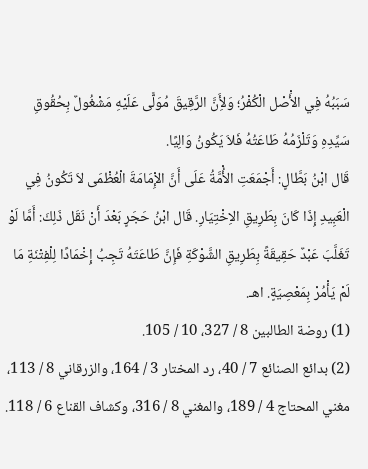سَبَبُهُ فِي الأَْصْل الْكُفْرُ؛ وَلأَِنَّ الرَّقِيقَ مُوَلًّى عَلَيْهِ مَشْغُولٌ بِحُقُوقِ سَيِّدِهِ وَتَلْزَمُهُ طَاعَتُهُ فَلاَ يَكُونُ وَالِيًا.
قَال ابْنُ بَطَّالٍ: أَجْمَعَتِ الأُْمَّةُ عَلَى أَنَّ الإِْمَامَةَ الْعُظْمَى لاَ تَكُونُ فِي الْعَبِيدِ إِذَا كَانَ بِطَرِيقِ الاِخْتِيَارِ. قَال ابْنُ حَجَرٍ بَعْدَ أَنْ نَقَل ذَلِكَ: أَمَّا لَوْ تَغَلَّبَ عَبْدٌ حَقِيقَةً بِطَرِيقِ الشَّوْكَةِ فَإِنَّ طَاعَتَهُ تَجِبُ إِخْمَادًا لِلْفِتْنَةِ مَا لَمْ يَأْمُرْ بِمَعْصِيَةٍ. اهـ.
(1) روضة الطالبين 8 / 327، 10 / 105.
(2) بدائع الصنائع 7 / 40، رد المختار 3 / 164، والزرقاني 8 / 113، مغني المحتاج 4 / 189، والمغني 8 / 316، وكشاف القناع 6 / 118.